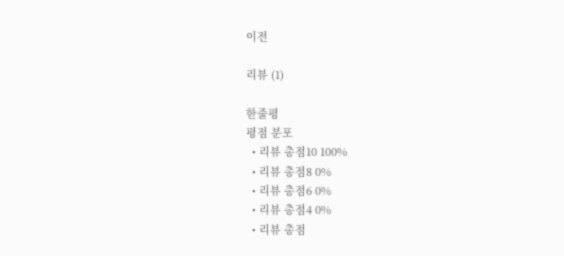이전

리뷰 (1)

한줄평
평점 분포
  • 리뷰 총점10 100%
  • 리뷰 총점8 0%
  • 리뷰 총점6 0%
  • 리뷰 총점4 0%
  • 리뷰 총점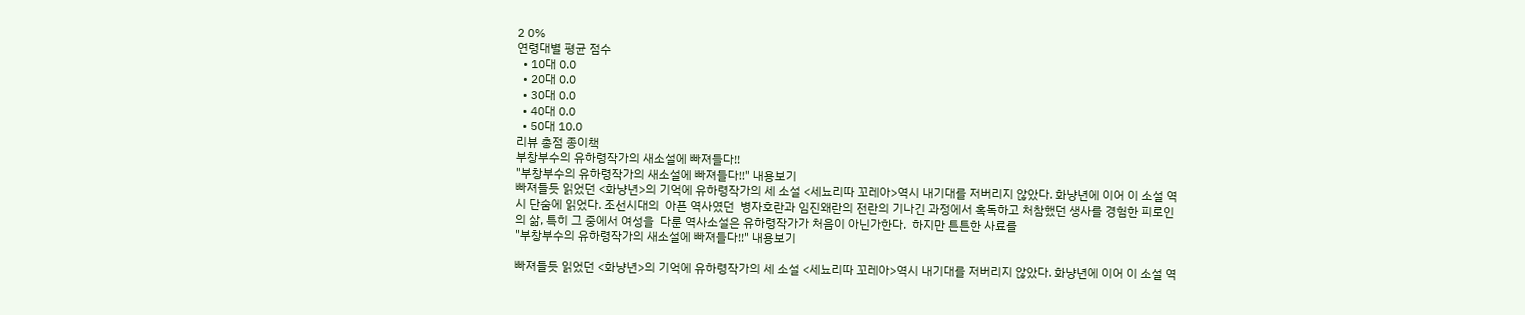2 0%
연령대별 평균 점수
  • 10대 0.0
  • 20대 0.0
  • 30대 0.0
  • 40대 0.0
  • 50대 10.0
리뷰 총점 종이책
부창부수의 유하령작가의 새소설에 빠져들다!!
"부창부수의 유하령작가의 새소설에 빠져들다!!" 내용보기
빠져들듯 읽었던 <화냥년>의 기억에 유하령작가의 세 소설 <세뇨리따 꼬레아>역시 내기대를 저버리지 않았다. 화냥년에 이어 이 소설 역시 단숨에 읽었다. 조선시대의  아픈 역사였던  병자호란과 임진왜란의 전란의 기나긴 과정에서 혹독하고 처참했던 생사를 경험한 피로인의 삶, 특히 그 중에서 여성을  다룬 역사소설은 유하령작가가 처음이 아닌가한다.  하지만 튼튼한 사료를
"부창부수의 유하령작가의 새소설에 빠져들다!!" 내용보기

빠져들듯 읽었던 <화냥년>의 기억에 유하령작가의 세 소설 <세뇨리따 꼬레아>역시 내기대를 저버리지 않았다. 화냥년에 이어 이 소설 역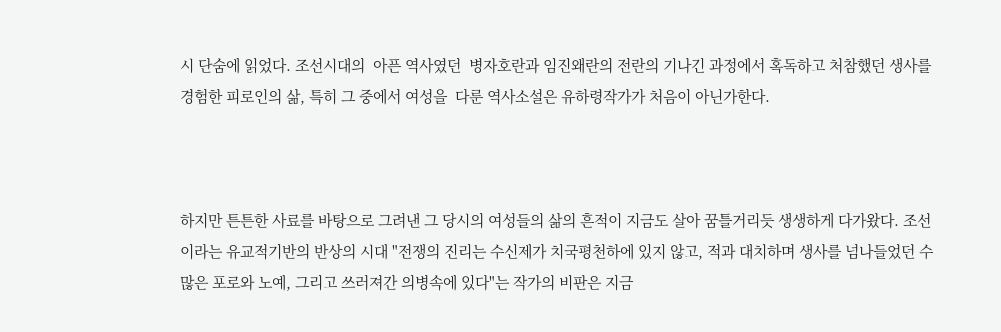시 단숨에 읽었다. 조선시대의  아픈 역사였던  병자호란과 임진왜란의 전란의 기나긴 과정에서 혹독하고 처참했던 생사를 경험한 피로인의 삶, 특히 그 중에서 여성을  다룬 역사소설은 유하령작가가 처음이 아닌가한다.



하지만 튼튼한 사료를 바탕으로 그려낸 그 당시의 여성들의 삶의 흔적이 지금도 살아 꿈틀거리듯 생생하게 다가왔다. 조선이라는 유교적기반의 반상의 시대 "전쟁의 진리는 수신제가 치국평천하에 있지 않고, 적과 대치하며 생사를 넘나들었던 수많은 포로와 노예, 그리고 쓰러져간 의병속에 있다"는 작가의 비판은 지금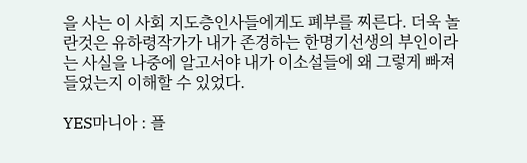을 사는 이 사회 지도층인사들에게도 폐부를 찌른다. 더욱 놀란것은 유하령작가가 내가 존경하는 한명기선생의 부인이라는 사실을 나중에 알고서야 내가 이소설들에 왜 그렇게 빠져들었는지 이해할 수 있었다.

YES마니아 : 플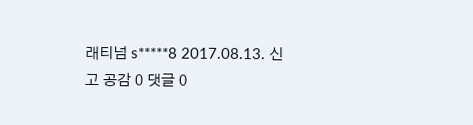래티넘 s*****8 2017.08.13. 신고 공감 0 댓글 0